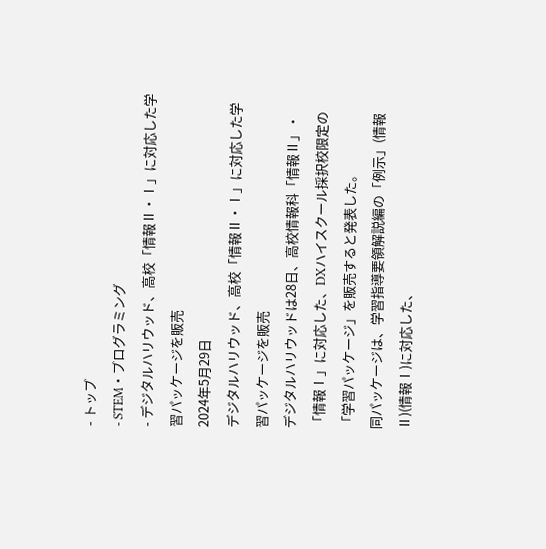- トップ
- STEM・プログラミング
- デジタルハリウッド、高校「情報Ⅱ・Ⅰ」に対応した学習パッケージを販売
2024年5月29日
デジタルハリウッド、高校「情報Ⅱ・Ⅰ」に対応した学習パッケージを販売
デジタルハリウッドは28日、高校情報科「情報Ⅱ」・「情報Ⅰ」に対応した、DXハイスクール採択校限定の「学習パッケージ」を販売すると発表した。
同パッケージは、学習指導要領解説編の「例示」(情報Ⅱ)(情報Ⅰ)に対応した、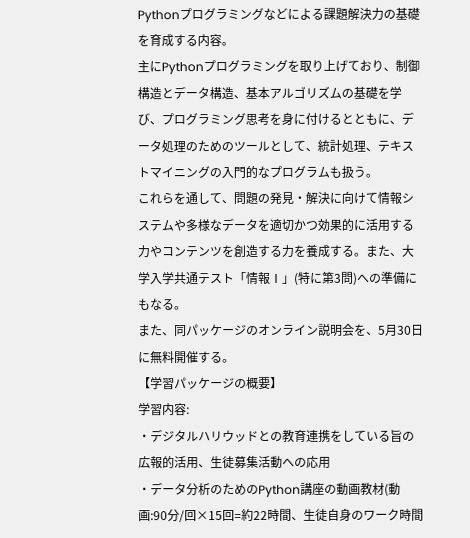Pythonプログラミングなどによる課題解決力の基礎を育成する内容。
主にPythonプログラミングを取り上げており、制御構造とデータ構造、基本アルゴリズムの基礎を学び、プログラミング思考を身に付けるとともに、データ処理のためのツールとして、統計処理、テキストマイニングの入門的なプログラムも扱う。
これらを通して、問題の発見・解決に向けて情報システムや多様なデータを適切かつ効果的に活用する力やコンテンツを創造する力を養成する。また、大学入学共通テスト「情報Ⅰ」(特に第3問)への準備にもなる。
また、同パッケージのオンライン説明会を、5月30日に無料開催する。
【学習パッケージの概要】
学習内容:
・デジタルハリウッドとの教育連携をしている旨の広報的活用、生徒募集活動への応用
・データ分析のためのPython講座の動画教材(動画:90分/回×15回=約22時間、生徒自身のワーク時間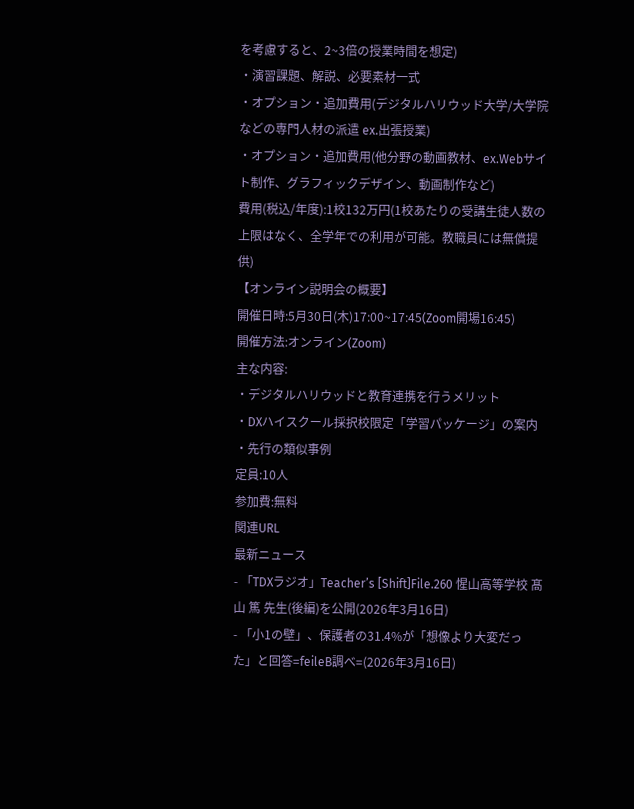を考慮すると、2~3倍の授業時間を想定)
・演習課題、解説、必要素材一式
・オプション・追加費用(デジタルハリウッド大学/大学院などの専門人材の派遣 ex.出張授業)
・オプション・追加費用(他分野の動画教材、ex.Webサイト制作、グラフィックデザイン、動画制作など)
費用(税込/年度):1校132万円(1校あたりの受講生徒人数の上限はなく、全学年での利用が可能。教職員には無償提供)
【オンライン説明会の概要】
開催日時:5月30日(木)17:00~17:45(Zoom開場16:45)
開催方法:オンライン(Zoom)
主な内容:
・デジタルハリウッドと教育連携を行うメリット
・DXハイスクール採択校限定「学習パッケージ」の案内
・先行の類似事例
定員:10人
参加費:無料
関連URL
最新ニュース
- 「TDXラジオ」Teacher’s [Shift]File.260 惺山高等学校 髙山 篤 先生(後編)を公開(2026年3月16日)
- 「小1の壁」、保護者の31.4%が「想像より大変だった」と回答=feileB調べ=(2026年3月16日)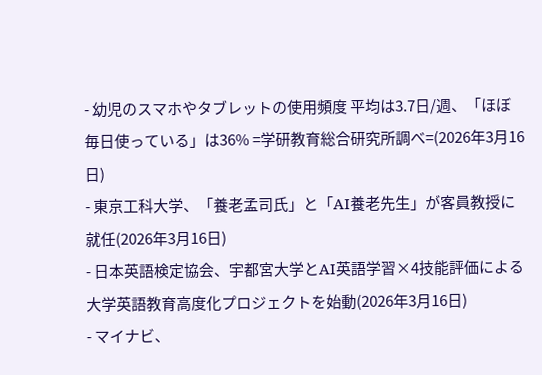- 幼児のスマホやタブレットの使用頻度 平均は3.7日/週、「ほぼ毎日使っている」は36% =学研教育総合研究所調べ=(2026年3月16日)
- 東京工科大学、「養老孟司氏」と「AI養老先生」が客員教授に就任(2026年3月16日)
- 日本英語検定協会、宇都宮大学とAI英語学習×4技能評価による大学英語教育高度化プロジェクトを始動(2026年3月16日)
- マイナビ、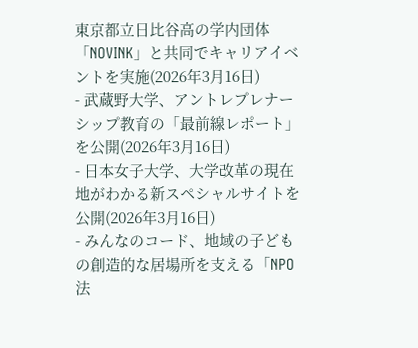東京都立日比谷高の学内団体「NOVINK」と共同でキャリアイベントを実施(2026年3月16日)
- 武蔵野大学、アントレプレナーシップ教育の「最前線レポート」を公開(2026年3月16日)
- 日本女子大学、大学改革の現在地がわかる新スペシャルサイトを公開(2026年3月16日)
- みんなのコード、地域の子どもの創造的な居場所を支える「NPO法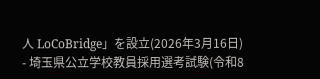人 LoCoBridge」を設立(2026年3月16日)
- 埼玉県公立学校教員採用選考試験(令和8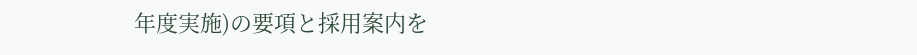年度実施)の要項と採用案内を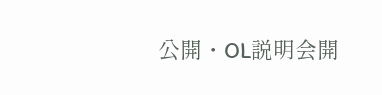公開・OL説明会開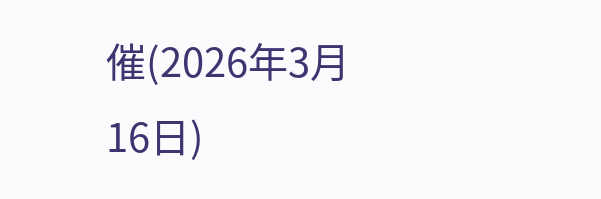催(2026年3月16日)